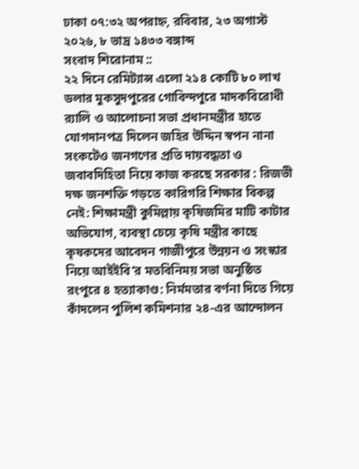ঢাকা ০৭:৩২ অপরাহ্ন, রবিবার, ২৩ অগাস্ট ২০২৬, ৮ ভাদ্র ১৪৩৩ বঙ্গাব্দ
সংবাদ শিরোনাম ::
২২ দিনে রেমিট্যান্স এলো ২১৪ কোটি ৮০ লাখ ডলার মুকসুদপুরের গোবিন্দপুরে মাদকবিরোধী র‍্যালি ও আলোচনা সভা প্রধানমন্ত্রীর হাতে যোগদানপত্র দিলেন জহির উদ্দিন স্বপন নানা সংকটেও জনগণের প্রতি দায়বদ্ধতা ও জবাবদিহিতা নিয়ে কাজ করছে সরকার : রিজভী দক্ষ জনশক্তি গড়তে কারিগরি শিক্ষার বিকল্প নেই: শিক্ষামন্ত্রী কুমিল্লায় কৃষিজমির মাটি কাটার অভিযোগ, ব্যবস্থা চেয়ে কৃষি মন্ত্রীর কাছে কৃষকদের আবেদন গাজীপুরে উন্নয়ন ও সংস্কার নিয়ে আইইবি’র মতবিনিময় সভা অনুষ্ঠিত রংপুরে ৪ হত্যাকাণ্ড: নির্মমতার বর্ণনা দিতে গিয়ে কাঁদলেন পুলিশ কমিশনার ২৪-এর আন্দোলন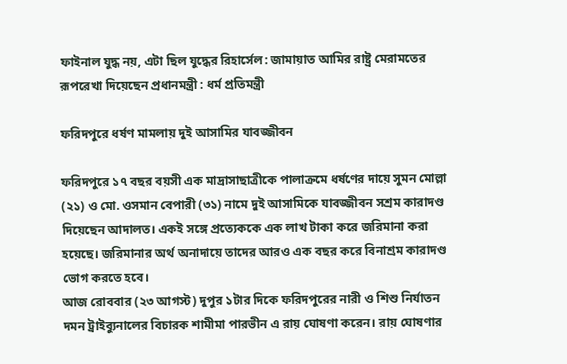ফাইনাল যুদ্ধ নয়, এটা ছিল যুদ্ধের রিহার্সেল: জামায়াত আমির রাষ্ট্র মেরামতের রূপরেখা দিয়েছেন প্রধানমন্ত্রী : ধর্ম প্রতিমন্ত্রী

ফরিদপুরে ধর্ষণ মামলায় দুই আসামির যাবজ্জীবন

ফরিদপুরে ১৭ বছর বয়সী এক মাদ্রাসাছাত্রীকে পালাক্রমে ধর্ষণের দায়ে সুমন মোল্লা (২১) ও মো. ওসমান বেপারী (৩১) নামে দুই আসামিকে যাবজ্জীবন সশ্রম কারাদণ্ড দিয়েছেন আদালত। একই সঙ্গে প্রত্যেককে এক লাখ টাকা করে জরিমানা করা হয়েছে। জরিমানার অর্থ অনাদায়ে তাদের আরও এক বছর করে বিনাশ্রম কারাদণ্ড ভোগ করতে হবে।
আজ রোববার (২৩ আগস্ট) দুপুর ১টার দিকে ফরিদপুরের নারী ও শিশু নির্যাতন দমন ট্রাইব্যুনালের বিচারক শামীমা পারভীন এ রায় ঘোষণা করেন। রায় ঘোষণার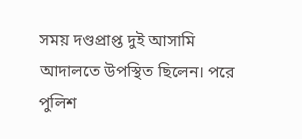সময় দণ্ডপ্রাপ্ত দুই আসামি আদালতে উপস্থিত ছিলেন। পরে পুলিশ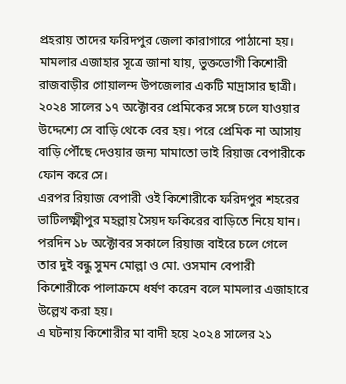প্রহরায় তাদের ফরিদপুর জেলা কারাগারে পাঠানো হয়।
মামলার এজাহার সূত্রে জানা যায়, ভুক্তভোগী কিশোরী রাজবাড়ীর গোয়ালন্দ উপজেলার একটি মাদ্রাসার ছাত্রী। ২০২৪ সালের ১৭ অক্টোবর প্রেমিকের সঙ্গে চলে যাওয়ার উদ্দেশ্যে সে বাড়ি থেকে বের হয়। পরে প্রেমিক না আসায় বাড়ি পৌঁছে দেওয়ার জন্য মামাতো ভাই রিয়াজ বেপারীকে ফোন করে সে।
এরপর রিয়াজ বেপারী ওই কিশোরীকে ফরিদপুর শহরের ভাটিলক্ষ্মীপুর মহল্লায় সৈয়দ ফকিরের বাড়িতে নিয়ে যান। পরদিন ১৮ অক্টোবর সকালে রিয়াজ বাইরে চলে গেলে তার দুই বন্ধু সুমন মোল্লা ও মো. ওসমান বেপারী কিশোরীকে পালাক্রমে ধর্ষণ করেন বলে মামলার এজাহারে উল্লেখ করা হয়।
এ ঘটনায় কিশোরীর মা বাদী হয়ে ২০২৪ সালের ২১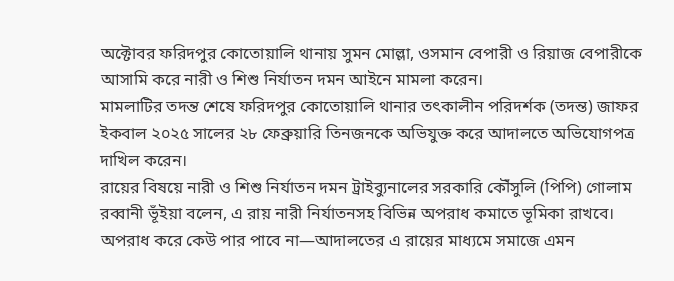অক্টোবর ফরিদপুর কোতোয়ালি থানায় সুমন মোল্লা, ওসমান বেপারী ও রিয়াজ বেপারীকে আসামি করে নারী ও শিশু নির্যাতন দমন আইনে মামলা করেন।
মামলাটির তদন্ত শেষে ফরিদপুর কোতোয়ালি থানার তৎকালীন পরিদর্শক (তদন্ত) জাফর ইকবাল ২০২৫ সালের ২৮ ফেব্রুয়ারি তিনজনকে অভিযুক্ত করে আদালতে অভিযোগপত্র দাখিল করেন।
রায়ের বিষয়ে নারী ও শিশু নির্যাতন দমন ট্রাইব্যুনালের সরকারি কৌঁসুলি (পিপি) গোলাম রব্বানী ভূঁইয়া বলেন, এ রায় নারী নির্যাতনসহ বিভিন্ন অপরাধ কমাতে ভূমিকা রাখবে। অপরাধ করে কেউ পার পাবে না—আদালতের এ রায়ের মাধ্যমে সমাজে এমন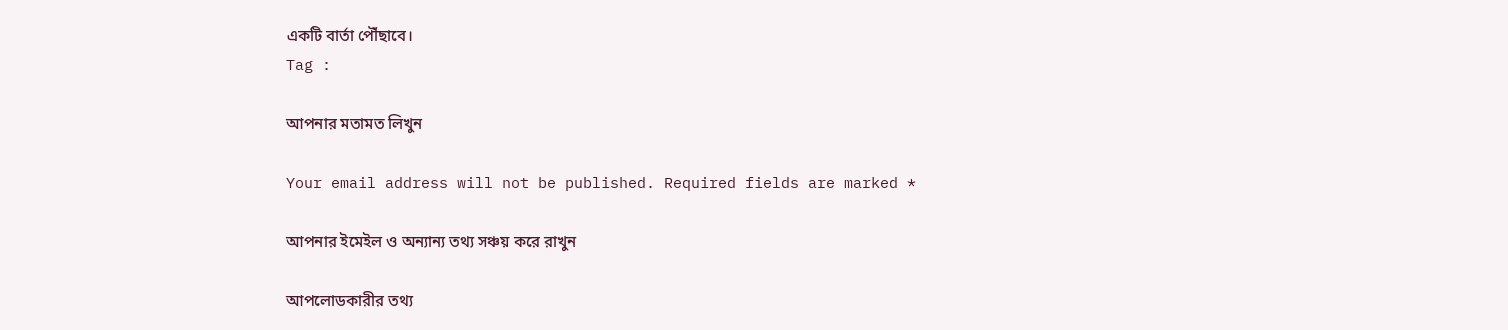একটি বার্তা পৌঁছাবে।
Tag :

আপনার মতামত লিখুন

Your email address will not be published. Required fields are marked *

আপনার ইমেইল ও অন্যান্য তথ্য সঞ্চয় করে রাখুন

আপলোডকারীর তথ্য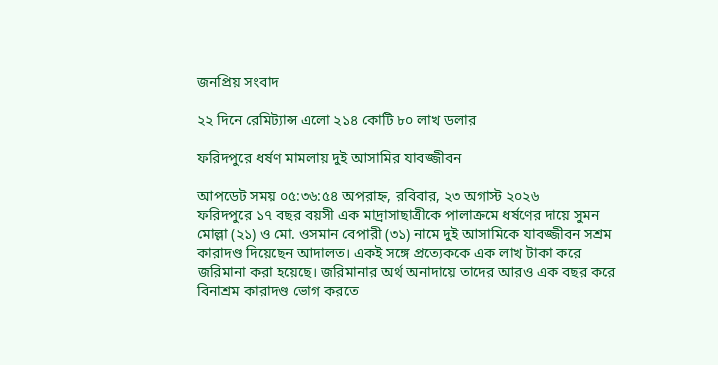জনপ্রিয় সংবাদ

২২ দিনে রেমিট্যান্স এলো ২১৪ কোটি ৮০ লাখ ডলার

ফরিদপুরে ধর্ষণ মামলায় দুই আসামির যাবজ্জীবন

আপডেট সময় ০৫:৩৬:৫৪ অপরাহ্ন, রবিবার, ২৩ অগাস্ট ২০২৬
ফরিদপুরে ১৭ বছর বয়সী এক মাদ্রাসাছাত্রীকে পালাক্রমে ধর্ষণের দায়ে সুমন মোল্লা (২১) ও মো. ওসমান বেপারী (৩১) নামে দুই আসামিকে যাবজ্জীবন সশ্রম কারাদণ্ড দিয়েছেন আদালত। একই সঙ্গে প্রত্যেককে এক লাখ টাকা করে জরিমানা করা হয়েছে। জরিমানার অর্থ অনাদায়ে তাদের আরও এক বছর করে বিনাশ্রম কারাদণ্ড ভোগ করতে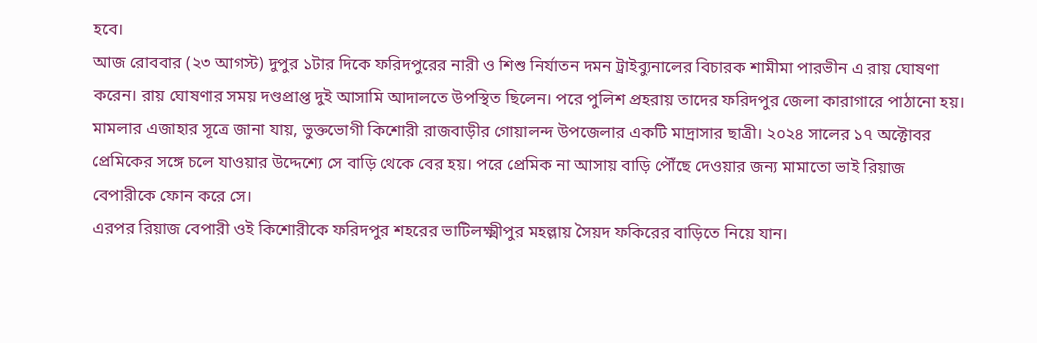হবে।
আজ রোববার (২৩ আগস্ট) দুপুর ১টার দিকে ফরিদপুরের নারী ও শিশু নির্যাতন দমন ট্রাইব্যুনালের বিচারক শামীমা পারভীন এ রায় ঘোষণা করেন। রায় ঘোষণার সময় দণ্ডপ্রাপ্ত দুই আসামি আদালতে উপস্থিত ছিলেন। পরে পুলিশ প্রহরায় তাদের ফরিদপুর জেলা কারাগারে পাঠানো হয়।
মামলার এজাহার সূত্রে জানা যায়, ভুক্তভোগী কিশোরী রাজবাড়ীর গোয়ালন্দ উপজেলার একটি মাদ্রাসার ছাত্রী। ২০২৪ সালের ১৭ অক্টোবর প্রেমিকের সঙ্গে চলে যাওয়ার উদ্দেশ্যে সে বাড়ি থেকে বের হয়। পরে প্রেমিক না আসায় বাড়ি পৌঁছে দেওয়ার জন্য মামাতো ভাই রিয়াজ বেপারীকে ফোন করে সে।
এরপর রিয়াজ বেপারী ওই কিশোরীকে ফরিদপুর শহরের ভাটিলক্ষ্মীপুর মহল্লায় সৈয়দ ফকিরের বাড়িতে নিয়ে যান।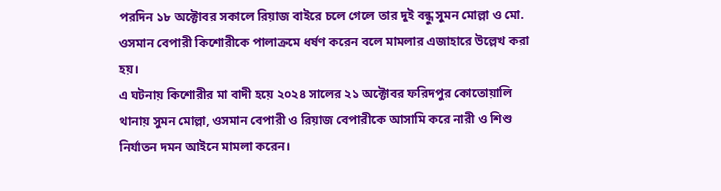পরদিন ১৮ অক্টোবর সকালে রিয়াজ বাইরে চলে গেলে তার দুই বন্ধু সুমন মোল্লা ও মো. ওসমান বেপারী কিশোরীকে পালাক্রমে ধর্ষণ করেন বলে মামলার এজাহারে উল্লেখ করা হয়।
এ ঘটনায় কিশোরীর মা বাদী হয়ে ২০২৪ সালের ২১ অক্টোবর ফরিদপুর কোতোয়ালি থানায় সুমন মোল্লা, ওসমান বেপারী ও রিয়াজ বেপারীকে আসামি করে নারী ও শিশু নির্যাতন দমন আইনে মামলা করেন।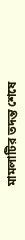মামলাটির তদন্ত শেষে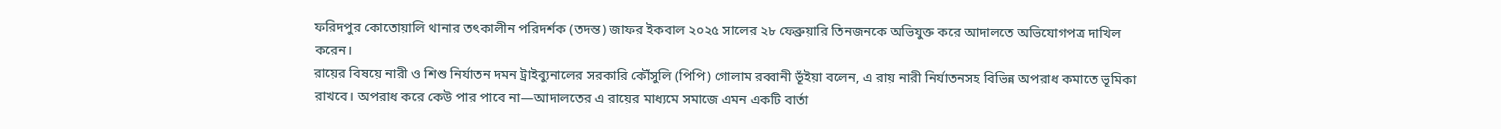ফরিদপুর কোতোয়ালি থানার তৎকালীন পরিদর্শক (তদন্ত) জাফর ইকবাল ২০২৫ সালের ২৮ ফেব্রুয়ারি তিনজনকে অভিযুক্ত করে আদালতে অভিযোগপত্র দাখিল করেন।
রায়ের বিষয়ে নারী ও শিশু নির্যাতন দমন ট্রাইব্যুনালের সরকারি কৌঁসুলি (পিপি) গোলাম রব্বানী ভূঁইয়া বলেন, এ রায় নারী নির্যাতনসহ বিভিন্ন অপরাধ কমাতে ভূমিকা রাখবে। অপরাধ করে কেউ পার পাবে না—আদালতের এ রায়ের মাধ্যমে সমাজে এমন একটি বার্তা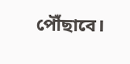পৌঁছাবে।